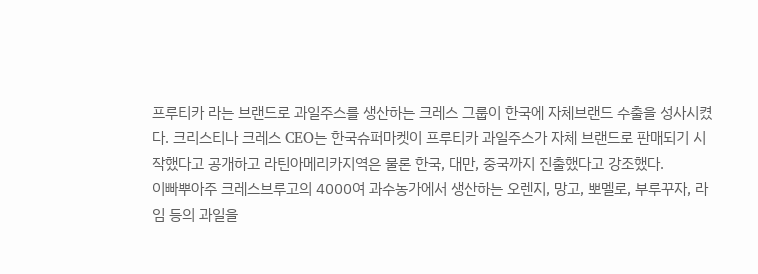프루티카 라는 브랜드로 과일주스를 생산하는 크레스 그룹이 한국에 자체브랜드 수출을 성사시켰다. 크리스티나 크레스 CEO는 한국슈퍼마켓이 프루티카 과일주스가 자체 브랜드로 판매되기 시작했다고 공개하고 라틴아메리카지역은 물론 한국, 대만, 중국까지 진출했다고 강조했다.
이빠뿌아주 크레스브루고의 4000여 과수농가에서 생산하는 오렌지, 망고, 뽀멜로, 부루꾸자, 라임 등의 과일을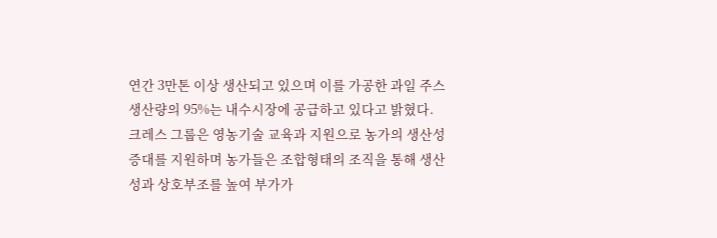연간 3만톤 이상 생산되고 있으며 이를 가공한 과일 주스생산량의 95%는 내수시장에 공급하고 있다고 밝혔다.
크레스 그룹은 영농기술 교육과 지원으로 농가의 생산성 증대를 지원하며 농가들은 조합형태의 조직을 통해 생산성과 상호부조를 높여 부가가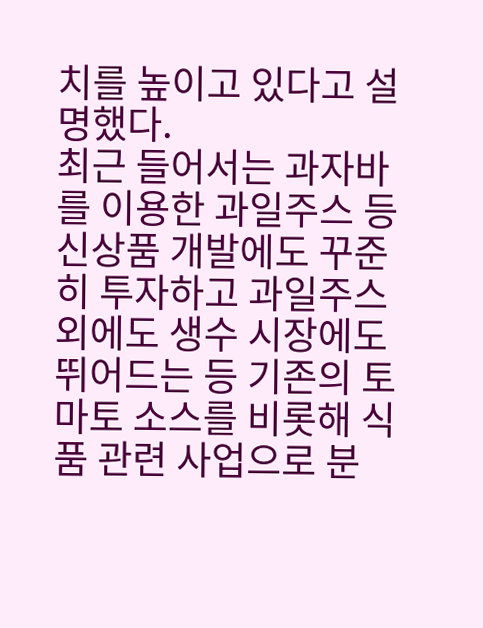치를 높이고 있다고 설명했다.
최근 들어서는 과자바를 이용한 과일주스 등 신상품 개발에도 꾸준히 투자하고 과일주스 외에도 생수 시장에도 뛰어드는 등 기존의 토마토 소스를 비롯해 식품 관련 사업으로 분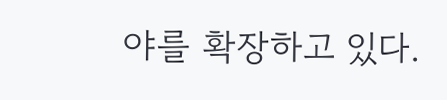야를 확장하고 있다.